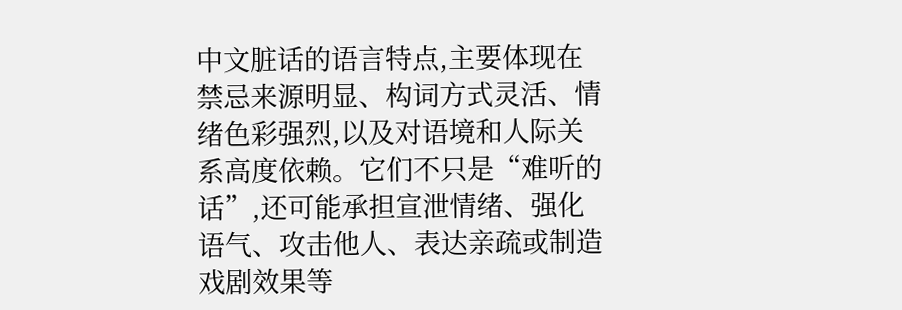中文脏话的语言特点,主要体现在禁忌来源明显、构词方式灵活、情绪色彩强烈,以及对语境和人际关系高度依赖。它们不只是“难听的话”,还可能承担宣泄情绪、强化语气、攻击他人、表达亲疏或制造戏剧效果等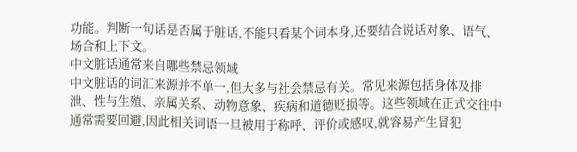功能。判断一句话是否属于脏话,不能只看某个词本身,还要结合说话对象、语气、场合和上下文。
中文脏话通常来自哪些禁忌领域
中文脏话的词汇来源并不单一,但大多与社会禁忌有关。常见来源包括身体及排泄、性与生殖、亲属关系、动物意象、疾病和道德贬损等。这些领域在正式交往中通常需要回避,因此相关词语一旦被用于称呼、评价或感叹,就容易产生冒犯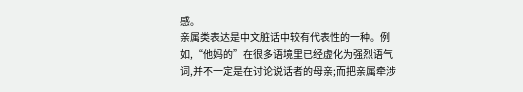感。
亲属类表达是中文脏话中较有代表性的一种。例如,“他妈的”在很多语境里已经虚化为强烈语气词,并不一定是在讨论说话者的母亲;而把亲属牵涉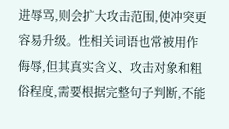进辱骂,则会扩大攻击范围,使冲突更容易升级。性相关词语也常被用作侮辱,但其真实含义、攻击对象和粗俗程度,需要根据完整句子判断,不能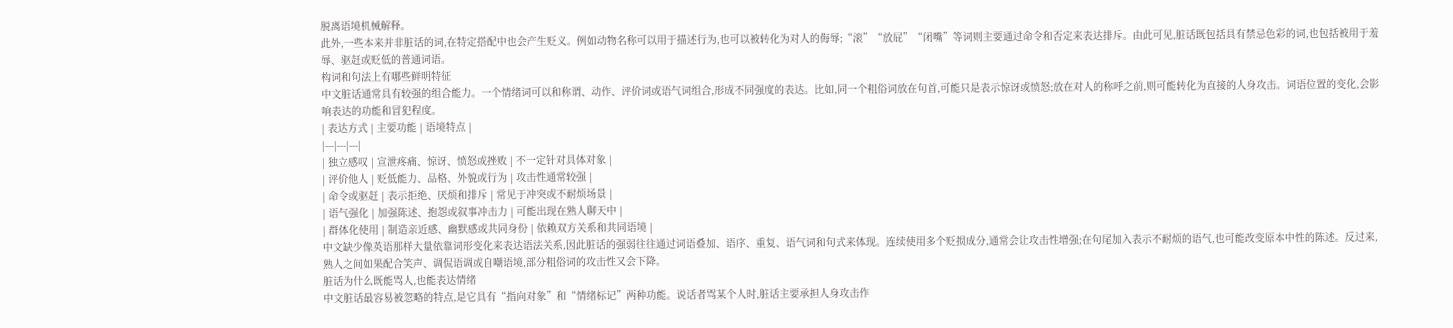脱离语境机械解释。
此外,一些本来并非脏话的词,在特定搭配中也会产生贬义。例如动物名称可以用于描述行为,也可以被转化为对人的侮辱;“滚”“放屁”“闭嘴”等词则主要通过命令和否定来表达排斥。由此可见,脏话既包括具有禁忌色彩的词,也包括被用于羞辱、驱赶或贬低的普通词语。
构词和句法上有哪些鲜明特征
中文脏话通常具有较强的组合能力。一个情绪词可以和称谓、动作、评价词或语气词组合,形成不同强度的表达。比如,同一个粗俗词放在句首,可能只是表示惊讶或愤怒;放在对人的称呼之前,则可能转化为直接的人身攻击。词语位置的变化,会影响表达的功能和冒犯程度。
| 表达方式 | 主要功能 | 语境特点 |
|---|---|---|
| 独立感叹 | 宣泄疼痛、惊讶、愤怒或挫败 | 不一定针对具体对象 |
| 评价他人 | 贬低能力、品格、外貌或行为 | 攻击性通常较强 |
| 命令或驱赶 | 表示拒绝、厌烦和排斥 | 常见于冲突或不耐烦场景 |
| 语气强化 | 加强陈述、抱怨或叙事冲击力 | 可能出现在熟人聊天中 |
| 群体化使用 | 制造亲近感、幽默感或共同身份 | 依赖双方关系和共同语境 |
中文缺少像英语那样大量依靠词形变化来表达语法关系,因此脏话的强弱往往通过词语叠加、语序、重复、语气词和句式来体现。连续使用多个贬损成分,通常会让攻击性增强;在句尾加入表示不耐烦的语气,也可能改变原本中性的陈述。反过来,熟人之间如果配合笑声、调侃语调或自嘲语境,部分粗俗词的攻击性又会下降。
脏话为什么既能骂人,也能表达情绪
中文脏话最容易被忽略的特点,是它具有“指向对象”和“情绪标记”两种功能。说话者骂某个人时,脏话主要承担人身攻击作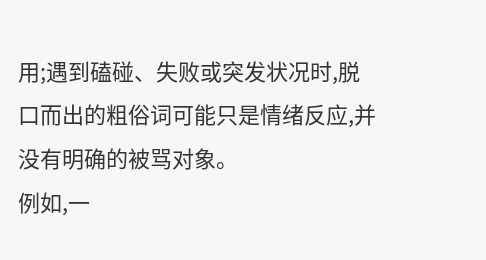用;遇到磕碰、失败或突发状况时,脱口而出的粗俗词可能只是情绪反应,并没有明确的被骂对象。
例如,一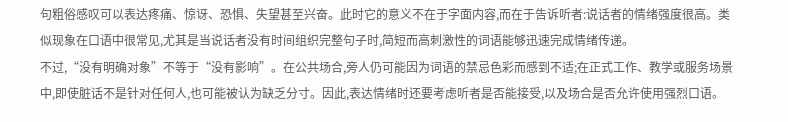句粗俗感叹可以表达疼痛、惊讶、恐惧、失望甚至兴奋。此时它的意义不在于字面内容,而在于告诉听者:说话者的情绪强度很高。类似现象在口语中很常见,尤其是当说话者没有时间组织完整句子时,简短而高刺激性的词语能够迅速完成情绪传递。
不过,“没有明确对象”不等于“没有影响”。在公共场合,旁人仍可能因为词语的禁忌色彩而感到不适;在正式工作、教学或服务场景中,即使脏话不是针对任何人,也可能被认为缺乏分寸。因此,表达情绪时还要考虑听者是否能接受,以及场合是否允许使用强烈口语。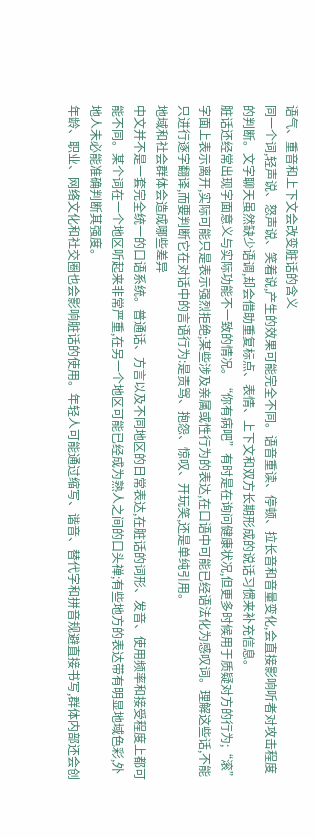语气、重音和上下文会改变脏话的含义
同一个词,轻声说、怒声说、笑着说,产生的效果可能完全不同。语音重读、停顿、拉长音和音量变化,会直接影响听者对攻击程度的判断。文字聊天虽然缺少语调,却会借助重复标点、表情、上下文和双方长期形成的说话习惯来补充信息。
脏话还经常出现字面意义与实际功能不一致的情况。“你有病吧”有时是在询问健康状况,但更多时候用于质疑对方的行为;“滚”字面上表示离开,实际可能只是表示强烈拒绝;某些涉及亲属或性行为的表达,在口语中可能已经语法化为感叹词。理解这些话,不能只进行逐字翻译,而要判断它在对话中的言语行为:是责骂、抱怨、惊叹、开玩笑,还是单纯引用。
地域和社会群体会造成哪些差异
中文并不是一套完全统一的口语系统。普通话、方言以及不同地区的日常表达,在脏话的词形、发音、使用频率和接受程度上都可能不同。某个词在一个地区听起来非常严重,在另一个地区可能已经成为熟人之间的口头禅;有些地方的表达带有明显地域色彩,外地人未必能准确判断其强度。
年龄、职业、网络文化和社交圈也会影响脏话的使用。年轻人可能通过缩写、谐音、替代字和拼音规避直接书写,群体内部还会创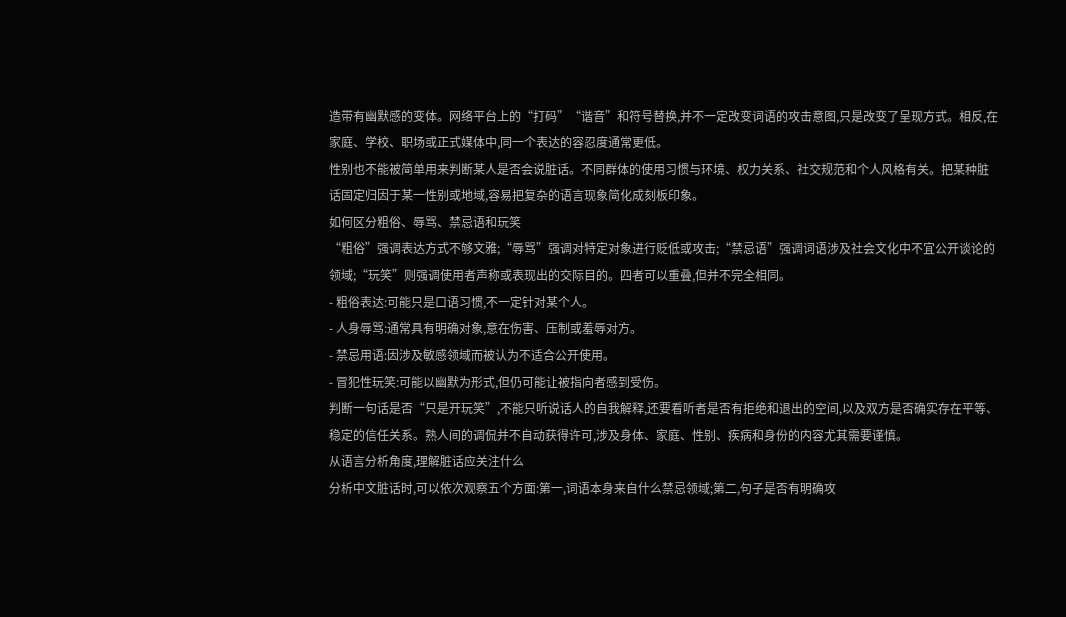造带有幽默感的变体。网络平台上的“打码”“谐音”和符号替换,并不一定改变词语的攻击意图,只是改变了呈现方式。相反,在家庭、学校、职场或正式媒体中,同一个表达的容忍度通常更低。
性别也不能被简单用来判断某人是否会说脏话。不同群体的使用习惯与环境、权力关系、社交规范和个人风格有关。把某种脏话固定归因于某一性别或地域,容易把复杂的语言现象简化成刻板印象。
如何区分粗俗、辱骂、禁忌语和玩笑
“粗俗”强调表达方式不够文雅;“辱骂”强调对特定对象进行贬低或攻击;“禁忌语”强调词语涉及社会文化中不宜公开谈论的领域;“玩笑”则强调使用者声称或表现出的交际目的。四者可以重叠,但并不完全相同。
- 粗俗表达:可能只是口语习惯,不一定针对某个人。
- 人身辱骂:通常具有明确对象,意在伤害、压制或羞辱对方。
- 禁忌用语:因涉及敏感领域而被认为不适合公开使用。
- 冒犯性玩笑:可能以幽默为形式,但仍可能让被指向者感到受伤。
判断一句话是否“只是开玩笑”,不能只听说话人的自我解释,还要看听者是否有拒绝和退出的空间,以及双方是否确实存在平等、稳定的信任关系。熟人间的调侃并不自动获得许可,涉及身体、家庭、性别、疾病和身份的内容尤其需要谨慎。
从语言分析角度,理解脏话应关注什么
分析中文脏话时,可以依次观察五个方面:第一,词语本身来自什么禁忌领域;第二,句子是否有明确攻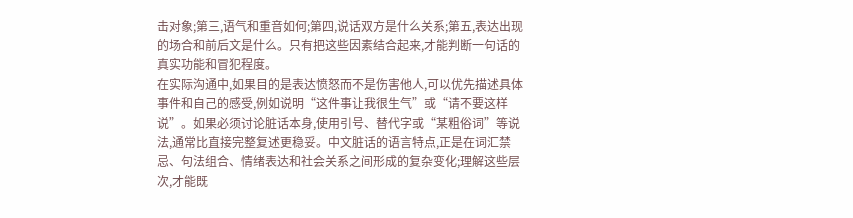击对象;第三,语气和重音如何;第四,说话双方是什么关系;第五,表达出现的场合和前后文是什么。只有把这些因素结合起来,才能判断一句话的真实功能和冒犯程度。
在实际沟通中,如果目的是表达愤怒而不是伤害他人,可以优先描述具体事件和自己的感受,例如说明“这件事让我很生气”或“请不要这样说”。如果必须讨论脏话本身,使用引号、替代字或“某粗俗词”等说法,通常比直接完整复述更稳妥。中文脏话的语言特点,正是在词汇禁忌、句法组合、情绪表达和社会关系之间形成的复杂变化;理解这些层次,才能既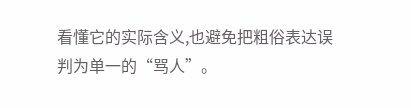看懂它的实际含义,也避免把粗俗表达误判为单一的“骂人”。